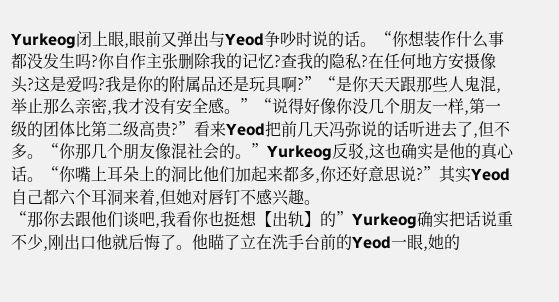Yurkeog闭上眼,眼前又弹出与Yeod争吵时说的话。“你想装作什么事都没发生吗?你自作主张删除我的记忆?查我的隐私?在任何地方安摄像头?这是爱吗?我是你的附属品还是玩具啊?”“是你天天跟那些人鬼混,举止那么亲密,我才没有安全感。”“说得好像你没几个朋友一样,第一级的团体比第二级高贵?”看来Yeod把前几天冯弥说的话听进去了,但不多。“你那几个朋友像混社会的。”Yurkeog反驳,这也确实是他的真心话。“你嘴上耳朵上的洞比他们加起来都多,你还好意思说?”其实Yeod自己都六个耳洞来着,但她对唇钉不感兴趣。
“那你去跟他们谈吧,我看你也挺想【出轨】的”Yurkeog确实把话说重不少,刚出口他就后悔了。他瞄了立在洗手台前的Yeod一眼,她的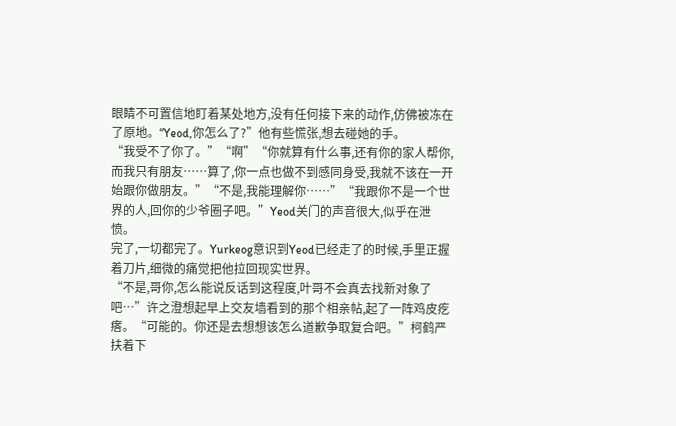眼睛不可置信地盯着某处地方,没有任何接下来的动作,仿佛被冻在了原地。“Yeod,你怎么了?”他有些慌张,想去碰她的手。
“我受不了你了。”“啊”“你就算有什么事,还有你的家人帮你,而我只有朋友……算了,你一点也做不到感同身受,我就不该在一开始跟你做朋友。”“不是,我能理解你……”“我跟你不是一个世界的人,回你的少爷圈子吧。”Yeod关门的声音很大,似乎在泄愤。
完了,一切都完了。Yurkeog意识到Yeod已经走了的时候,手里正握着刀片,细微的痛觉把他拉回现实世界。
“不是,哥你,怎么能说反话到这程度,叶哥不会真去找新对象了吧…”许之澄想起早上交友墙看到的那个相亲帖,起了一阵鸡皮疙瘩。“可能的。你还是去想想该怎么道歉争取复合吧。”柯鹤严扶着下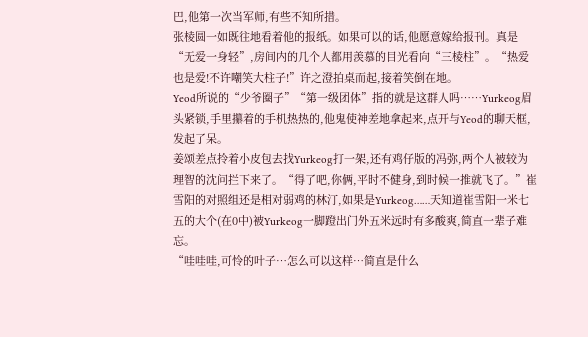巴,他第一次当军师,有些不知所措。
张棱圆一如既往地看着他的报纸。如果可以的话,他愿意嫁给报刊。真是“无爱一身轻”,房间内的几个人都用羡慕的目光看向“三棱柱”。“热爱也是爱!不许嘲笑大柱子!”许之澄拍桌而起,接着笑倒在地。
Yeod所说的“少爷圈子”“第一级团体”指的就是这群人吗……Yurkeog眉头紧锁,手里攥着的手机热热的,他鬼使神差地拿起来,点开与Yeod的聊天框,发起了呆。
姜颂差点拎着小皮包去找Yurkeog打一架,还有鸡仔版的冯弥,两个人被较为理智的沈问拦下来了。“得了吧,你俩,平时不健身,到时候一推就飞了。”崔雪阳的对照组还是相对弱鸡的林汀,如果是Yurkeog……天知道崔雪阳一米七五的大个(在0中)被Yurkeog一脚蹬出门外五米远时有多酸爽,简直一辈子难忘。
“哇哇哇,可怜的叶子…怎么可以这样…简直是什么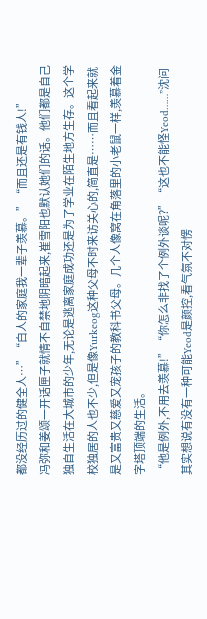都没经历过的健全人…”“白人的家庭我一辈子羡慕。”“而且还是有钱人!”
冯弥和姜颂一开话匣子就情不自禁地阴暗起来,崔雪阳也默认她们的话。他们都是自己独自生活在大城市的少年,无论是逃离家庭成功还是为了学业在陌生地方生存。这个学校独居的人也不少,但是像Yurkeog这种父母不时来访关心的,简直是……而且看起来就是又富贵又慈爱又宠孩子的教科书父母。几个人像窝在角落里的小老鼠一样,羡慕着金字塔顶端的生活。
“他是例外,不用去羡慕!”“你怎么非找了个例外谈呢?”“这也不能怪Yeod……”沈问其实想说有没有一种可能Yeod是颜控,看气氛不对愣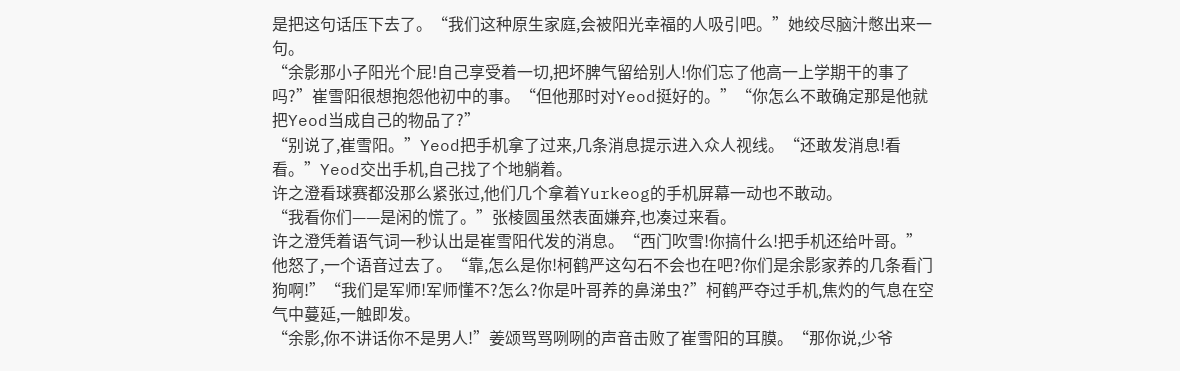是把这句话压下去了。“我们这种原生家庭,会被阳光幸福的人吸引吧。”她绞尽脑汁憋出来一句。
“余影那小子阳光个屁!自己享受着一切,把坏脾气留给别人!你们忘了他高一上学期干的事了吗?”崔雪阳很想抱怨他初中的事。“但他那时对Yeod挺好的。”“你怎么不敢确定那是他就把Yeod当成自己的物品了?”
“别说了,崔雪阳。”Yeod把手机拿了过来,几条消息提示进入众人视线。“还敢发消息!看看。”Yeod交出手机,自己找了个地躺着。
许之澄看球赛都没那么紧张过,他们几个拿着Yurkeog的手机屏幕一动也不敢动。
“我看你们——是闲的慌了。”张棱圆虽然表面嫌弃,也凑过来看。
许之澄凭着语气词一秒认出是崔雪阳代发的消息。“西门吹雪!你搞什么!把手机还给叶哥。”他怒了,一个语音过去了。“靠,怎么是你!柯鹤严这勾石不会也在吧?你们是余影家养的几条看门狗啊!”“我们是军师!军师懂不?怎么?你是叶哥养的鼻涕虫?”柯鹤严夺过手机,焦灼的气息在空气中蔓延,一触即发。
“余影,你不讲话你不是男人!”姜颂骂骂咧咧的声音击败了崔雪阳的耳膜。“那你说,少爷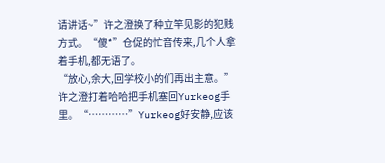请讲话~”许之澄换了种立竿见影的犯贱方式。“傻*”仓促的忙音传来,几个人拿着手机,都无语了。
“放心,余大,回学校小的们再出主意。”许之澄打着哈哈把手机塞回Yurkeog手里。“…………”Yurkeog好安静,应该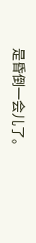是昏倒一会儿了。